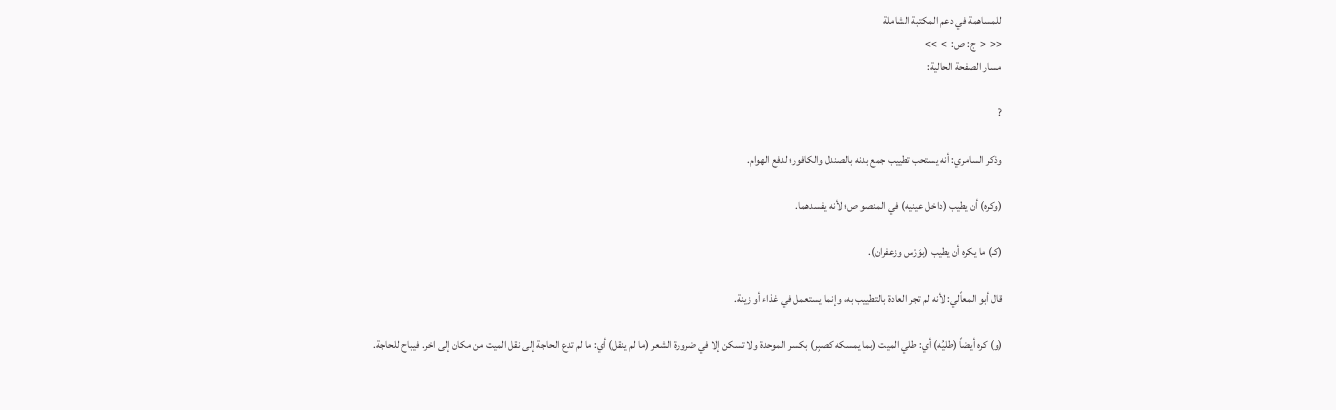للمساهمة في دعم المكتبة الشاملة
<<  <  ج: ص:  >  >>
مسار الصفحة الحالية:

?

وذكر السامري: أنه يستحب تطييب جمع بدنه بالصندل والكافور؛ لدفع الهوام.

(وكره) أن يطيب (داخل عينيه) في المنصو ص؛ لأنه يفسدهما.

(كـ) ما يكره أن يطيب (بوَرْس وزعفران).

قال أبو المعاًلي: لأنه لم تجر العادة بالتطييب به، وإنما يستعمل في غذاء أو زينة.

(و) كره أيضاً (طليُه) أي: طلي الميت (بما يمسكه كصبِر) بكسر الموحدة ولا تسكن إلا في ضرورة الشعر (ما لم ينقل) أي: ما لم تدع الحاجة إلى نقل الميت من مكان إلى اخر. فيباح للحاجة.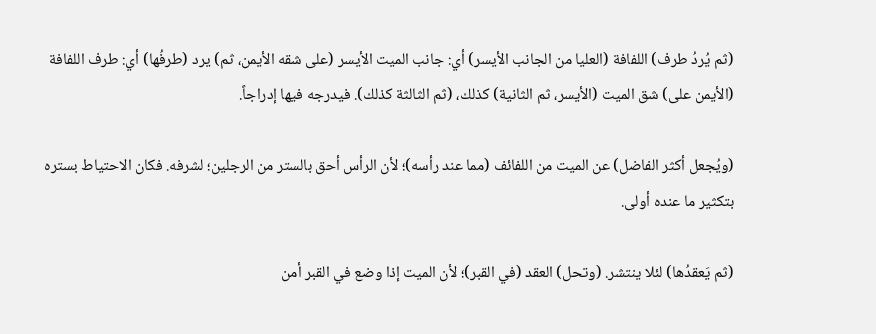(ثم يُردُ طرف) اللفافة (العليا من الجانب الأيسر) أي: جانب الميت الأيسر (على شقه الأيمن، ثم) يرد (طرفُها) أي: طرف اللفافة (الأيمن على) شق الميت (الأيسر، ثم الثانية) كذلك، (ثم الثالثة كذلك). فيدرجه فيها إدراجاً.

(ويُجعل أكثر الفاضل) عن الميت من اللفائف (مما عند رأسه)؛ لأن الرأس أحق بالستر من الرجلين؛ لشرفه. فكان الاحتياط بستره بتكثير ما عنده أولى.

(ثم يَعقدُها) لئلا ينتشر. (وتحل) العقد (في القبر)؛ لأن الميت إذا وضع في القبر أمن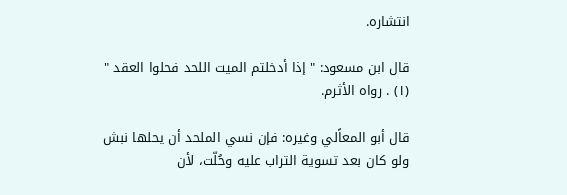انتشاره.

قال ابن مسعود: " إذا أدخلتم الميت اللحد فحلوا العقد " (١) . رواه الأثرم.

قال أبو المعاًلي وغيره: فإن نسي الملحد أن يحلها نبش ولو كان بعد تسوية التراب عليه وحُلّت، لأن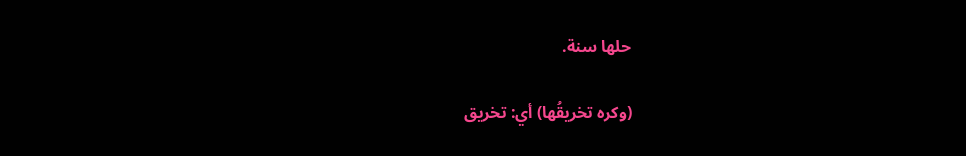حلها سنة.

(وكره تخريقُها) أي: تخريق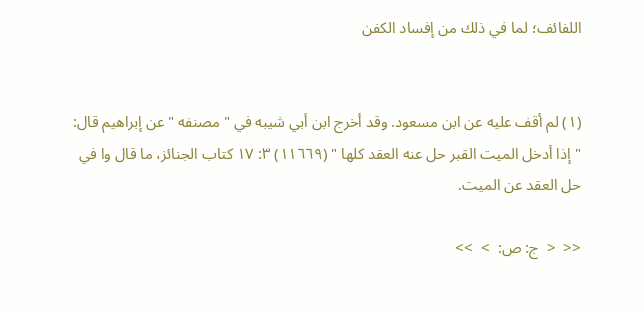اللفائف؛ لما في ذلك من إفساد الكفن


(١) لم أقف عليه عن ابن مسعود. وقد أخرج ابن أبي شيبه في " مصنفه " عن إبراهيم قال: " إذا أدخل الميت القبر حل عنه العقد كلها " (١١٦٦٩) ٣: ١٧ كتاب الجنائز، ما قال وا في حل العقد عن الميت.

<<  <  ج: ص:  >  >>